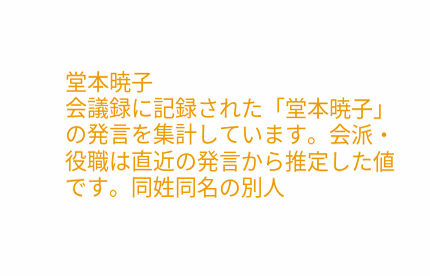堂本暁子
会議録に記録された「堂本暁子」の発言を集計しています。会派・役職は直近の発言から推定した値です。同姓同名の別人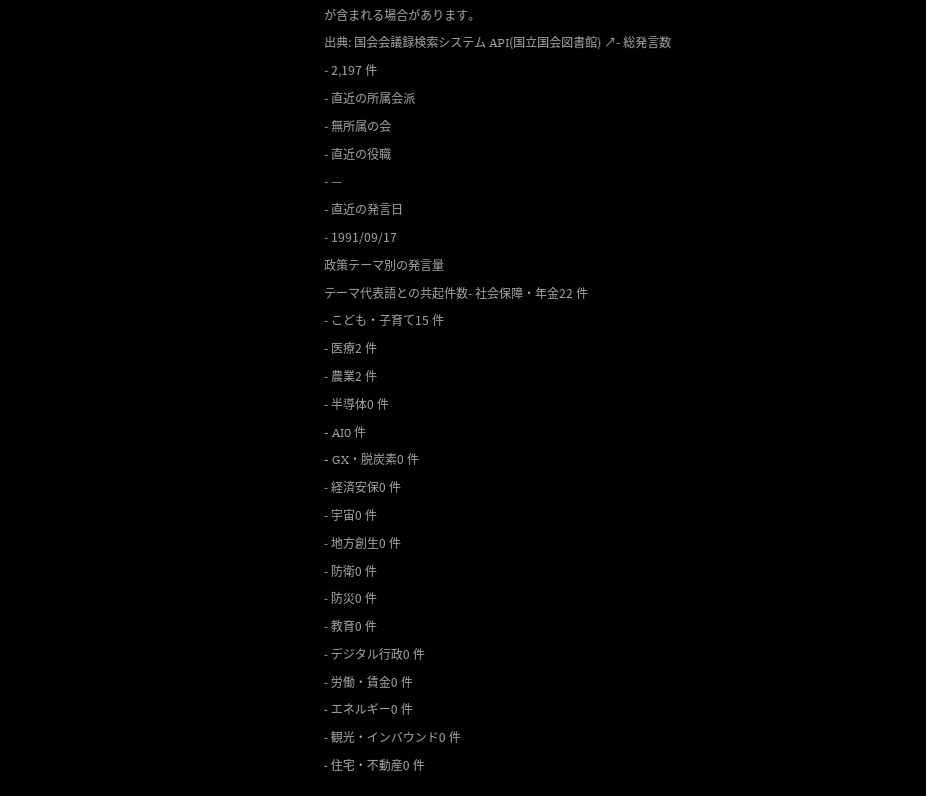が含まれる場合があります。
出典: 国会会議録検索システム API(国立国会図書館) ↗- 総発言数
- 2,197 件
- 直近の所属会派
- 無所属の会
- 直近の役職
- —
- 直近の発言日
- 1991/09/17
政策テーマ別の発言量
テーマ代表語との共起件数- 社会保障・年金22 件
- こども・子育て15 件
- 医療2 件
- 農業2 件
- 半導体0 件
- AI0 件
- GX・脱炭素0 件
- 経済安保0 件
- 宇宙0 件
- 地方創生0 件
- 防衛0 件
- 防災0 件
- 教育0 件
- デジタル行政0 件
- 労働・賃金0 件
- エネルギー0 件
- 観光・インバウンド0 件
- 住宅・不動産0 件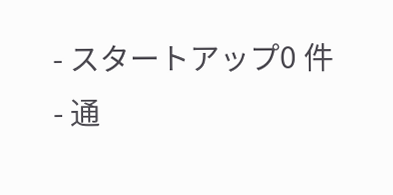- スタートアップ0 件
- 通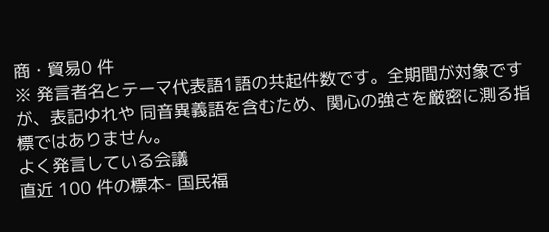商・貿易0 件
※ 発言者名とテーマ代表語1語の共起件数です。全期間が対象ですが、表記ゆれや 同音異義語を含むため、関心の強さを厳密に測る指標ではありません。
よく発言している会議
直近 100 件の標本- 国民福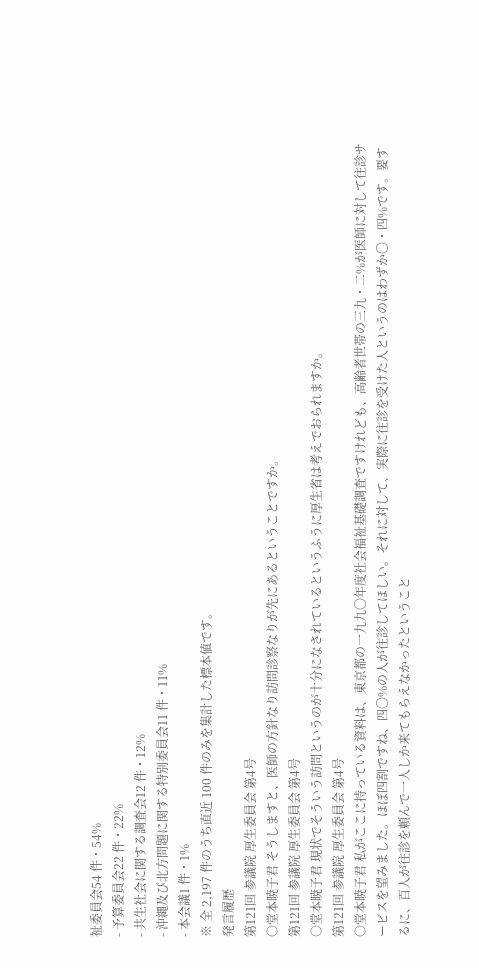祉委員会54 件・54%
- 予算委員会22 件・22%
- 共生社会に関する調査会12 件・12%
- 沖縄及び北方問題に関する特別委員会11 件・11%
- 本会議1 件・1%
※ 全 2,197 件のうち直近 100 件のみを集計した標本値です。
発言履歴
第121回 参議院 厚生委員会 第4号
○堂本暁子君 そうしますと、医師の方針なり訪問診察なりが先にあるということですか。
第121回 参議院 厚生委員会 第4号
○堂本暁子君 現状でそういう訪問というのが十分になされているというふうに厚生省は考えでおられますか。
第121回 参議院 厚生委員会 第4号
○堂本暁子君 私がここに持っている資料は、東京都の一九九〇年度社会福祉基礎調査ですけれども、高齢者世帯の三九・二%が医師に対して往診サービスを望みました。ほぼ四割ですね、四〇%の人が往診してほしい。それに対して、実際に往診を受けた人というのはわずか〇・四%です。要するに、百人が往診を頼んで一人しか来てもらえなかったということ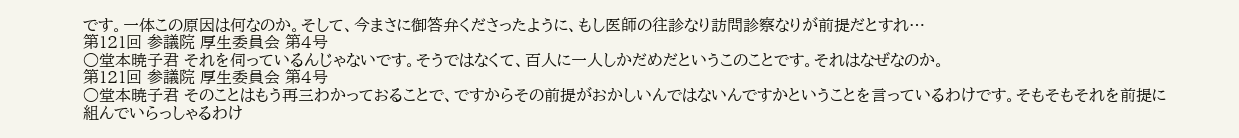です。一体この原因は何なのか。そして、今まさに御答弁くださったように、もし医師の往診なり訪問診察なりが前提だとすれ…
第121回 参議院 厚生委員会 第4号
○堂本暁子君 それを伺っているんじゃないです。そうではなくて、百人に一人しかだめだというこのことです。それはなぜなのか。
第121回 参議院 厚生委員会 第4号
○堂本暁子君 そのことはもう再三わかっておることで、ですからその前提がおかしいんではないんですかということを言っているわけです。そもそもそれを前提に組んでいらっしゃるわけ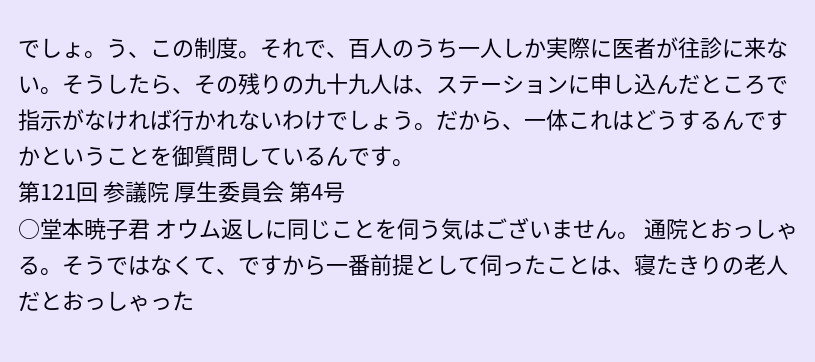でしょ。う、この制度。それで、百人のうち一人しか実際に医者が往診に来ない。そうしたら、その残りの九十九人は、ステーションに申し込んだところで指示がなければ行かれないわけでしょう。だから、一体これはどうするんですかということを御質問しているんです。
第121回 参議院 厚生委員会 第4号
○堂本暁子君 オウム返しに同じことを伺う気はございません。 通院とおっしゃる。そうではなくて、ですから一番前提として伺ったことは、寝たきりの老人だとおっしゃった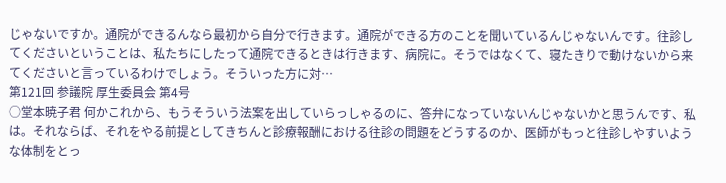じゃないですか。通院ができるんなら最初から自分で行きます。通院ができる方のことを聞いているんじゃないんです。往診してくださいということは、私たちにしたって通院できるときは行きます、病院に。そうではなくて、寝たきりで動けないから来てくださいと言っているわけでしょう。そういった方に対…
第121回 参議院 厚生委員会 第4号
○堂本暁子君 何かこれから、もうそういう法案を出していらっしゃるのに、答弁になっていないんじゃないかと思うんです、私は。それならば、それをやる前提としてきちんと診療報酬における往診の問題をどうするのか、医師がもっと往診しやすいような体制をとっ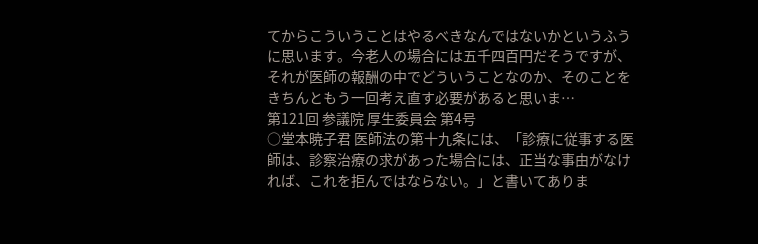てからこういうことはやるべきなんではないかというふうに思います。今老人の場合には五千四百円だそうですが、それが医師の報酬の中でどういうことなのか、そのことをきちんともう一回考え直す必要があると思いま…
第121回 参議院 厚生委員会 第4号
○堂本暁子君 医師法の第十九条には、「診療に従事する医師は、診察治療の求があった場合には、正当な事由がなければ、これを拒んではならない。」と書いてありま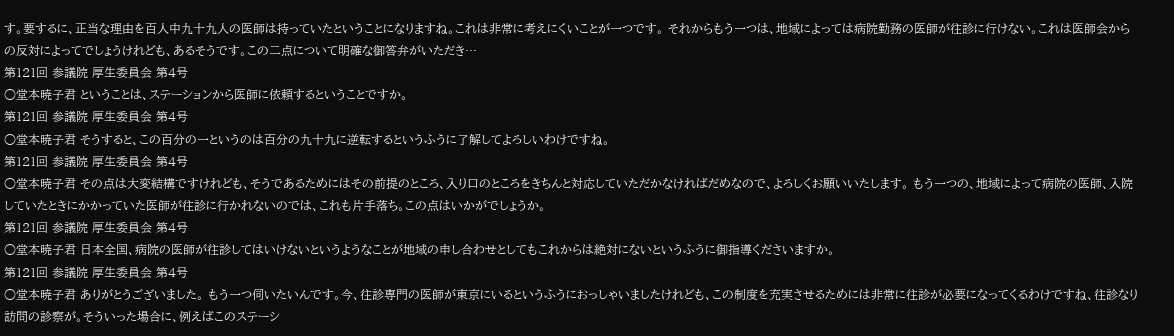す。要するに、正当な理由を百人中九十九人の医師は持っていたということになりますね。これは非常に考えにくいことが一つです。 それからもう一つは、地域によっては病院勤務の医師が往診に行けない。これは医師会からの反対によってでしょうけれども、あるそうです。この二点について明確な御答弁がいただき…
第121回 参議院 厚生委員会 第4号
○堂本暁子君 ということは、ステーションから医師に依頼するということですか。
第121回 参議院 厚生委員会 第4号
○堂本暁子君 そうすると、この百分の一というのは百分の九十九に逆転するというふうに了解してよろしいわけですね。
第121回 参議院 厚生委員会 第4号
○堂本暁子君 その点は大変結構ですけれども、そうであるためにはその前提のところ、入り口のところをきちんと対応していただかなければだめなので、よろしくお願いいたします。 もう一つの、地域によって病院の医師、入院していたときにかかっていた医師が往診に行かれないのでは、これも片手落ち。この点はいかがでしょうか。
第121回 参議院 厚生委員会 第4号
○堂本暁子君 日本全国、病院の医師が往診してはいけないというようなことが地域の申し合わせとしてもこれからは絶対にないというふうに御指導くださいますか。
第121回 参議院 厚生委員会 第4号
○堂本暁子君 ありがとうございました。 もう一つ伺いたいんです。今、往診専門の医師が東京にいるというふうにおっしゃいましたけれども、この制度を充実させるためには非常に往診が必要になってくるわけですね、往診なり訪問の診察が。そういった場合に、例えばこのステーシ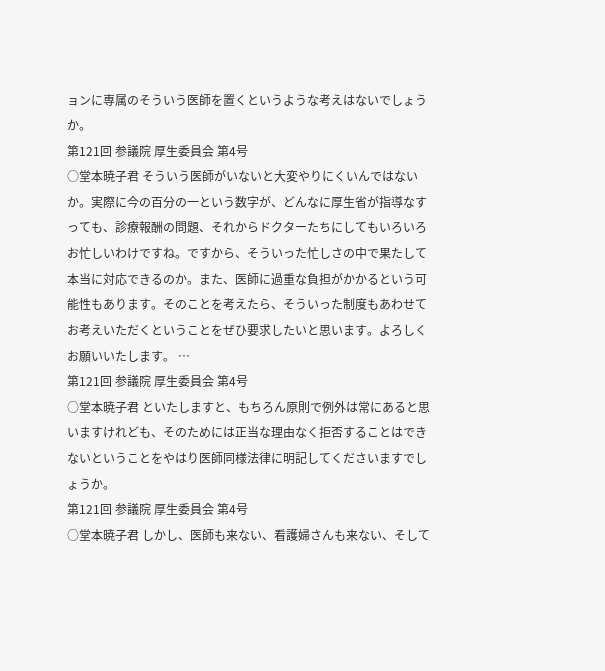ョンに専属のそういう医師を置くというような考えはないでしょうか。
第121回 参議院 厚生委員会 第4号
○堂本暁子君 そういう医師がいないと大変やりにくいんではないか。実際に今の百分の一という数字が、どんなに厚生省が指導なすっても、診療報酬の問題、それからドクターたちにしてもいろいろお忙しいわけですね。ですから、そういった忙しさの中で果たして本当に対応できるのか。また、医師に過重な負担がかかるという可能性もあります。そのことを考えたら、そういった制度もあわせてお考えいただくということをぜひ要求したいと思います。よろしくお願いいたします。 …
第121回 参議院 厚生委員会 第4号
○堂本暁子君 といたしますと、もちろん原則で例外は常にあると思いますけれども、そのためには正当な理由なく拒否することはできないということをやはり医師同様法律に明記してくださいますでしょうか。
第121回 参議院 厚生委員会 第4号
○堂本暁子君 しかし、医師も来ない、看護婦さんも来ない、そして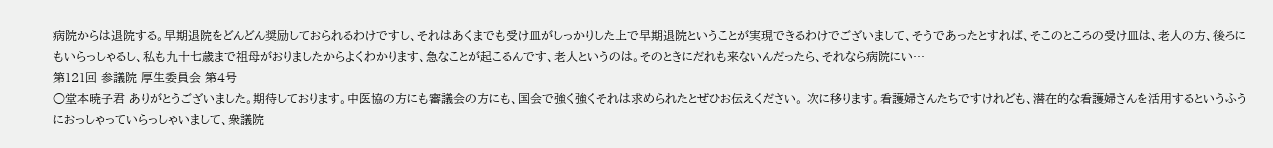病院からは退院する。早期退院をどんどん奨励しておられるわけですし、それはあくまでも受け皿がしっかりした上で早期退院ということが実現できるわけでございまして、そうであったとすれば、そこのところの受け皿は、老人の方、後ろにもいらっしゃるし、私も九十七歳まで祖母がおりましたからよくわかります、急なことが起こるんです、老人というのは。そのときにだれも来ないんだったら、それなら病院にい…
第121回 参議院 厚生委員会 第4号
○堂本暁子君 ありがとうございました。期待しております。中医協の方にも審議会の方にも、国会で強く強くそれは求められたとぜひお伝えください。 次に移ります。看護婦さんたちですけれども、潜在的な看護婦さんを活用するというふうにおっしゃっていらっしゃいまして、衆議院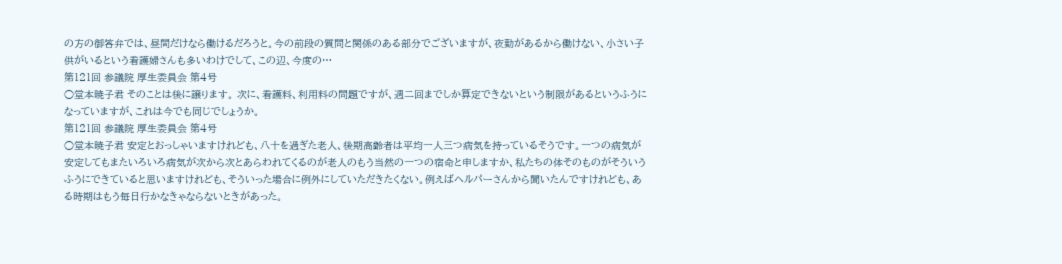の方の御答弁では、昼間だけなら働けるだろうと。今の前段の質問と関係のある部分でございますが、夜勤があるから働けない、小さい子供がいるという看護婦さんも多いわけでして、この辺、今度の…
第121回 参議院 厚生委員会 第4号
○堂本暁子君 そのことは後に譲ります。 次に、看護料、利用料の問題ですが、週二回までしか算定できないという制限があるというふうになっていますが、これは今でも同じでしょうか。
第121回 参議院 厚生委員会 第4号
○堂本暁子君 安定とおっしゃいますけれども、八十を過ぎた老人、後期高齢者は平均一人三つ病気を持っているそうです。一つの病気が安定してもまたいろいろ病気が次から次とあらわれてくるのが老人のもう当然の一つの宿命と申しますか、私たちの体そのものがそういうふうにできていると思いますけれども、そういった場合に例外にしていただきたくない。例えばヘルパーさんから聞いたんですけれども、ある時期はもう毎日行かなきゃならないときがあった。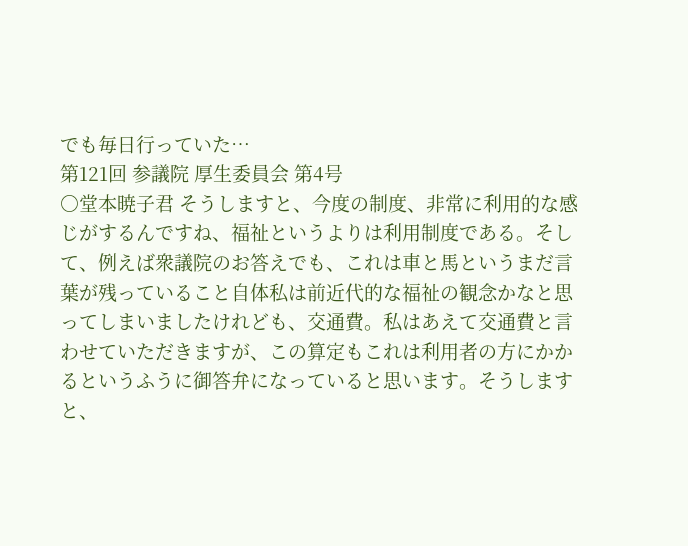でも毎日行っていた…
第121回 参議院 厚生委員会 第4号
○堂本暁子君 そうしますと、今度の制度、非常に利用的な感じがするんですね、福祉というよりは利用制度である。そして、例えば衆議院のお答えでも、これは車と馬というまだ言葉が残っていること自体私は前近代的な福祉の観念かなと思ってしまいましたけれども、交通費。私はあえて交通費と言わせていただきますが、この算定もこれは利用者の方にかかるというふうに御答弁になっていると思います。そうしますと、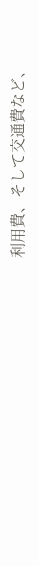利用費、そして交通費など、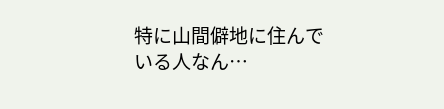特に山間僻地に住んでいる人なん…